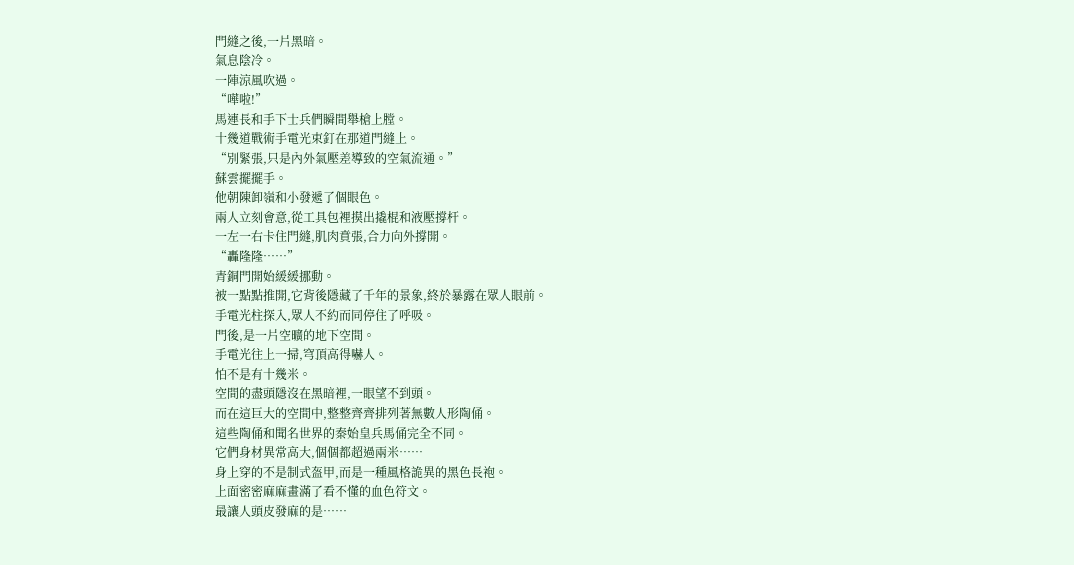門縫之後,一片黑暗。
氣息陰冷。
一陣涼風吹過。
“嘩啦!”
馬連長和手下士兵們瞬間舉槍上膛。
十幾道戰術手電光束釘在那道門縫上。
“別緊張,只是內外氣壓差導致的空氣流通。”
蘇雲擺擺手。
他朝陳卸嶺和小發遞了個眼色。
兩人立刻會意,從工具包裡摸出撬棍和液壓撐杆。
一左一右卡住門縫,肌肉賁張,合力向外撐開。
“轟隆隆……”
青銅門開始緩緩挪動。
被一點點推開,它背後隱藏了千年的景象,終於暴露在眾人眼前。
手電光柱探入,眾人不約而同停住了呼吸。
門後,是一片空曠的地下空間。
手電光往上一掃,穹頂高得嚇人。
怕不是有十幾米。
空間的盡頭隱沒在黑暗裡,一眼望不到頭。
而在這巨大的空間中,整整齊齊排列著無數人形陶俑。
這些陶俑和聞名世界的秦始皇兵馬俑完全不同。
它們身材異常高大,個個都超過兩米……
身上穿的不是制式盔甲,而是一種風格詭異的黑色長袍。
上面密密麻麻畫滿了看不懂的血色符文。
最讓人頭皮發麻的是……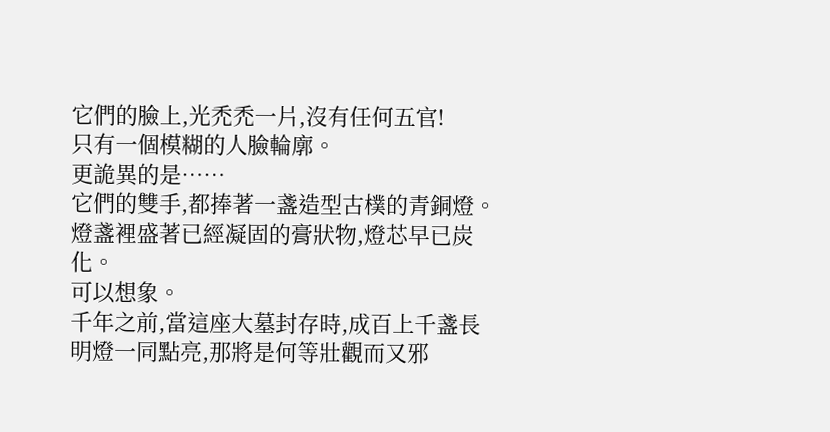它們的臉上,光禿禿一片,沒有任何五官!
只有一個模糊的人臉輪廓。
更詭異的是……
它們的雙手,都捧著一盞造型古樸的青銅燈。
燈盞裡盛著已經凝固的膏狀物,燈芯早已炭化。
可以想象。
千年之前,當這座大墓封存時,成百上千盞長明燈一同點亮,那將是何等壯觀而又邪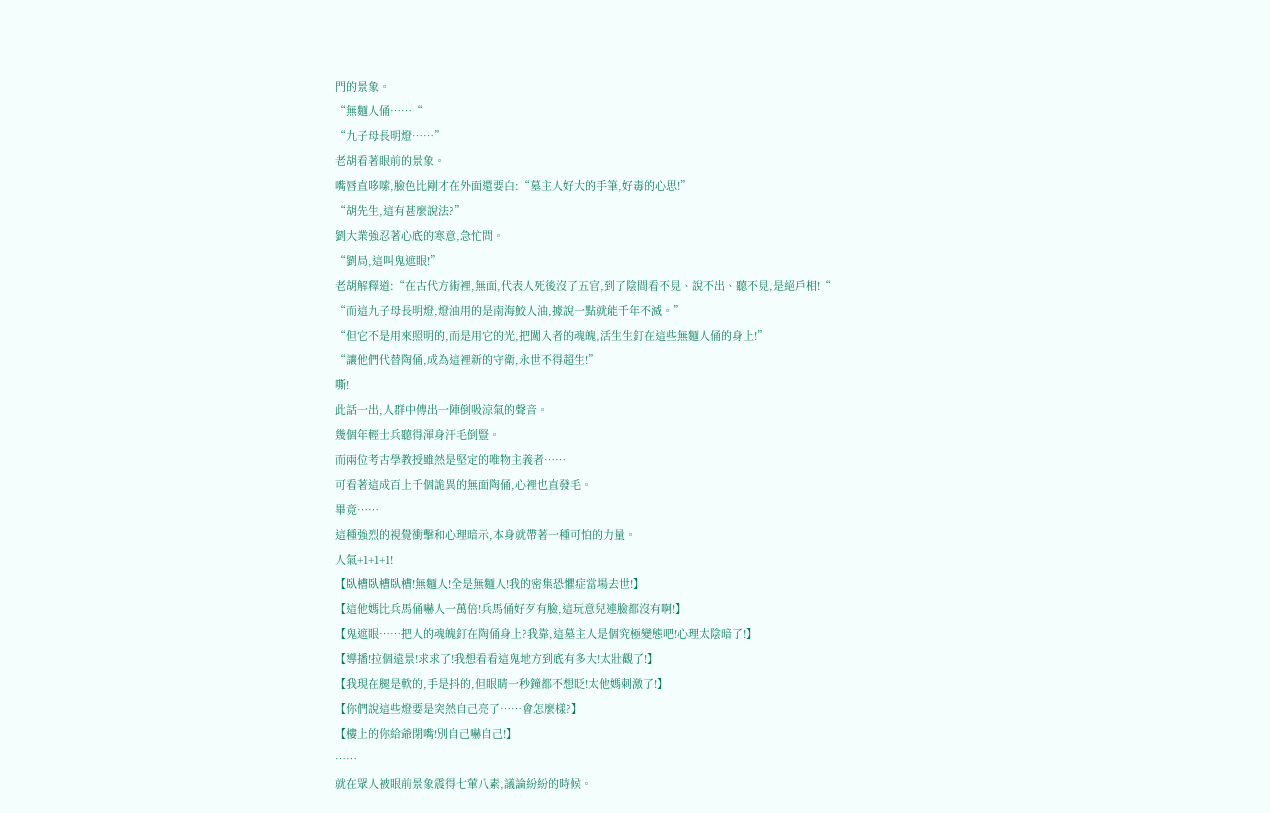門的景象。
“無麵人俑……“
“九子母長明燈……”
老胡看著眼前的景象。
嘴唇直哆嗦,臉色比剛才在外面還要白:“墓主人好大的手筆,好毒的心思!”
“胡先生,這有甚麼說法?”
劉大業強忍著心底的寒意,急忙問。
“劉局,這叫鬼遮眼!”
老胡解釋道:“在古代方術裡,無面,代表人死後沒了五官,到了陰間看不見、說不出、聽不見,是絕戶相!“
“而這九子母長明燈,燈油用的是南海鮫人油,據說一點就能千年不滅。”
“但它不是用來照明的,而是用它的光,把闖入者的魂魄,活生生釘在這些無麵人俑的身上!”
“讓他們代替陶俑,成為這裡新的守衛,永世不得超生!”
嘶!
此話一出,人群中傳出一陣倒吸涼氣的聲音。
幾個年輕士兵聽得渾身汗毛倒豎。
而兩位考古學教授雖然是堅定的唯物主義者……
可看著這成百上千個詭異的無面陶俑,心裡也直發毛。
畢竟……
這種強烈的視覺衝擊和心理暗示,本身就帶著一種可怕的力量。
人氣+1+1+1!
【臥槽臥槽臥槽!無麵人!全是無麵人!我的密集恐懼症當場去世!】
【這他媽比兵馬俑嚇人一萬倍!兵馬俑好歹有臉,這玩意兒連臉都沒有啊!】
【鬼遮眼……把人的魂魄釘在陶俑身上?我靠,這墓主人是個究極變態吧!心理太陰暗了!】
【導播!拉個遠景!求求了!我想看看這鬼地方到底有多大!太壯觀了!】
【我現在腿是軟的,手是抖的,但眼睛一秒鐘都不想眨!太他媽刺激了!】
【你們說這些燈要是突然自己亮了……會怎麼樣?】
【樓上的你給爺閉嘴!別自己嚇自己!】
……
就在眾人被眼前景象震得七葷八素,議論紛紛的時候。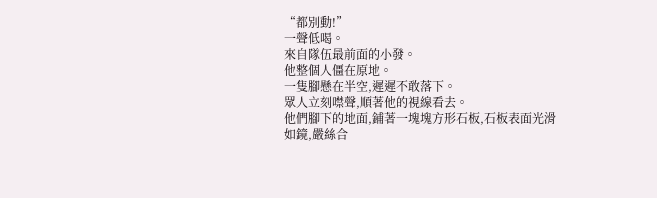“都別動!”
一聲低喝。
來自隊伍最前面的小發。
他整個人僵在原地。
一隻腳懸在半空,遲遲不敢落下。
眾人立刻噤聲,順著他的視線看去。
他們腳下的地面,鋪著一塊塊方形石板,石板表面光滑如鏡,嚴絲合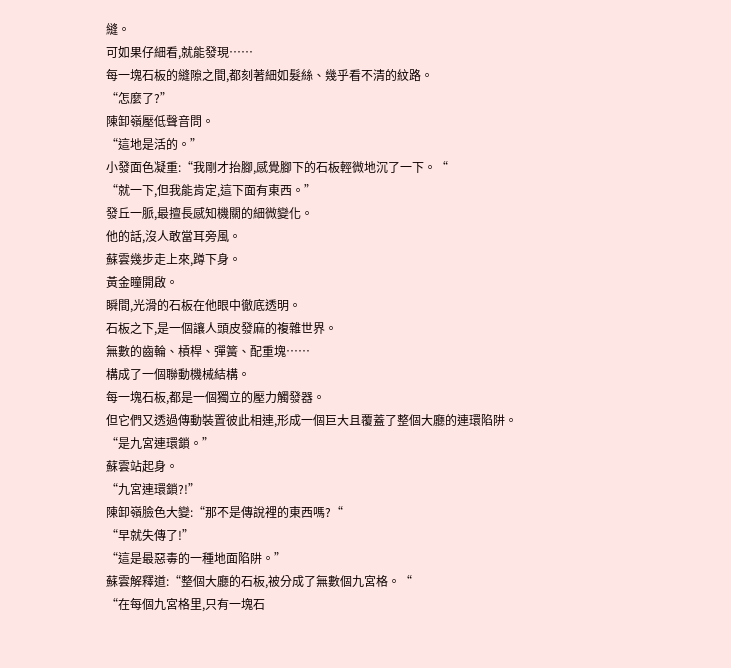縫。
可如果仔細看,就能發現……
每一塊石板的縫隙之間,都刻著細如髮絲、幾乎看不清的紋路。
“怎麼了?”
陳卸嶺壓低聲音問。
“這地是活的。”
小發面色凝重:“我剛才抬腳,感覺腳下的石板輕微地沉了一下。“
“就一下,但我能肯定,這下面有東西。”
發丘一脈,最擅長感知機關的細微變化。
他的話,沒人敢當耳旁風。
蘇雲幾步走上來,蹲下身。
黃金瞳開啟。
瞬間,光滑的石板在他眼中徹底透明。
石板之下,是一個讓人頭皮發麻的複雜世界。
無數的齒輪、槓桿、彈簧、配重塊……
構成了一個聯動機械結構。
每一塊石板,都是一個獨立的壓力觸發器。
但它們又透過傳動裝置彼此相連,形成一個巨大且覆蓋了整個大廳的連環陷阱。
“是九宮連環鎖。”
蘇雲站起身。
“九宮連環鎖?!”
陳卸嶺臉色大變:“那不是傳說裡的東西嗎?“
“早就失傳了!”
“這是最惡毒的一種地面陷阱。”
蘇雲解釋道:“整個大廳的石板,被分成了無數個九宮格。“
“在每個九宮格里,只有一塊石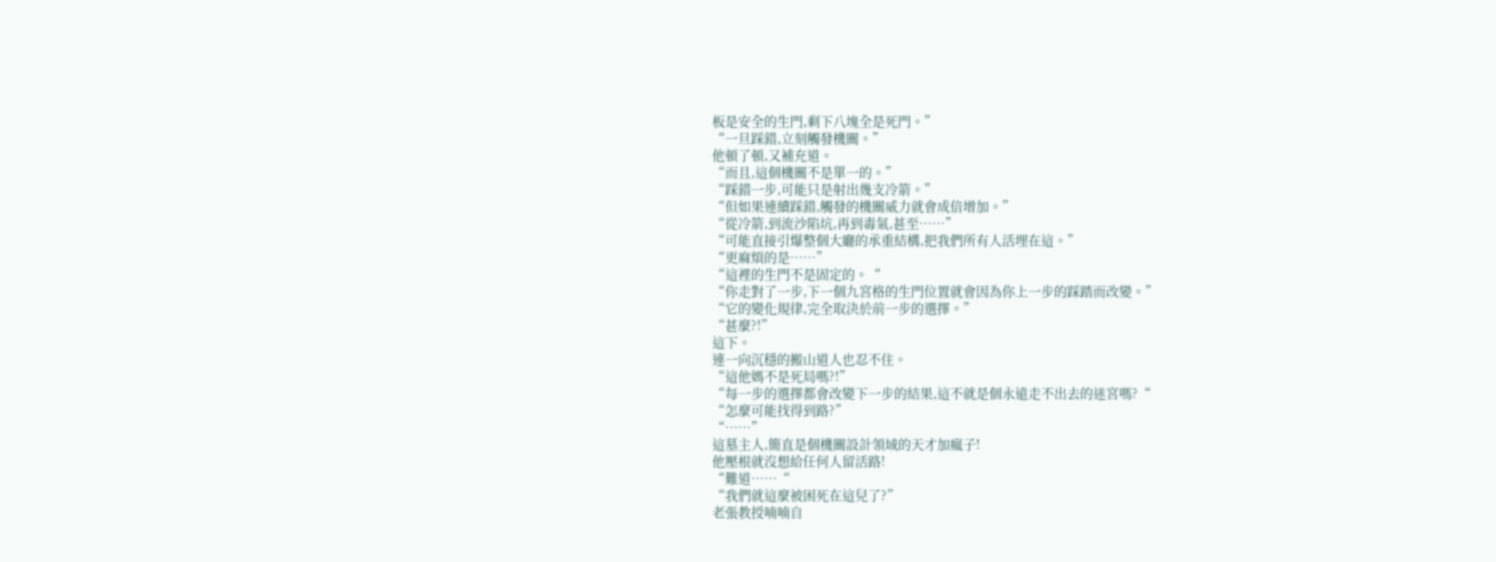板是安全的生門,剩下八塊全是死門。”
“一旦踩錯,立刻觸發機關。”
他頓了頓,又補充道。
“而且,這個機關不是單一的。”
“踩錯一步,可能只是射出幾支冷箭。”
“但如果連續踩錯,觸發的機關威力就會成倍增加。”
“從冷箭,到流沙陷坑,再到毒氣,甚至……”
“可能直接引爆整個大廳的承重結構,把我們所有人活埋在這。”
“更麻煩的是……”
“這裡的生門不是固定的。“
“你走對了一步,下一個九宮格的生門位置就會因為你上一步的踩踏而改變。”
“它的變化規律,完全取決於前一步的選擇。”
“甚麼?!”
這下。
連一向沉穩的搬山道人也忍不住。
“這他媽不是死局嗎?!”
“每一步的選擇都會改變下一步的結果,這不就是個永遠走不出去的迷宮嗎?“
“怎麼可能找得到路?”
“……”
這墓主人,簡直是個機關設計領域的天才加瘋子!
他壓根就沒想給任何人留活路!
“難道……“
“我們就這麼被困死在這兒了?”
老張教授喃喃自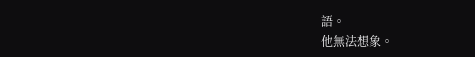語。
他無法想象。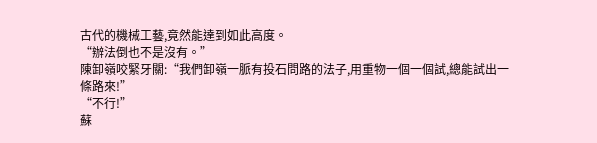古代的機械工藝,竟然能達到如此高度。
“辦法倒也不是沒有。”
陳卸嶺咬緊牙關:“我們卸嶺一脈有投石問路的法子,用重物一個一個試,總能試出一條路來!”
“不行!”
蘇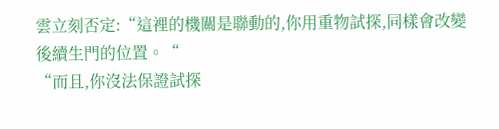雲立刻否定:“這裡的機關是聯動的,你用重物試探,同樣會改變後續生門的位置。“
“而且,你沒法保證試探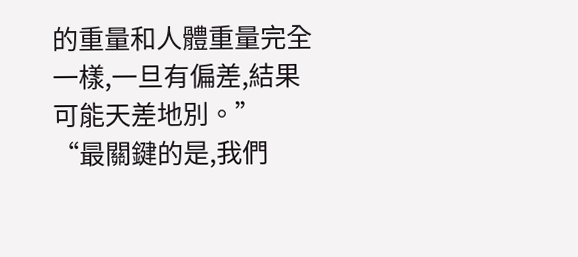的重量和人體重量完全一樣,一旦有偏差,結果可能天差地別。”
“最關鍵的是,我們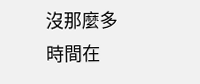沒那麼多時間在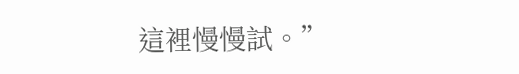這裡慢慢試。”